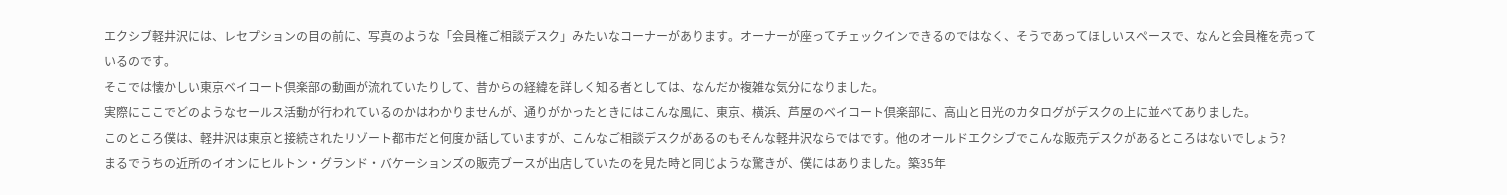エクシブ軽井沢には、レセプションの目の前に、写真のような「会員権ご相談デスク」みたいなコーナーがあります。オーナーが座ってチェックインできるのではなく、そうであってほしいスペースで、なんと会員権を売っているのです。
そこでは懐かしい東京ベイコート倶楽部の動画が流れていたりして、昔からの経緯を詳しく知る者としては、なんだか複雑な気分になりました。
実際にここでどのようなセールス活動が行われているのかはわかりませんが、通りがかったときにはこんな風に、東京、横浜、芦屋のベイコート倶楽部に、高山と日光のカタログがデスクの上に並べてありました。
このところ僕は、軽井沢は東京と接続されたリゾート都市だと何度か話していますが、こんなご相談デスクがあるのもそんな軽井沢ならではです。他のオールドエクシブでこんな販売デスクがあるところはないでしょう?
まるでうちの近所のイオンにヒルトン・グランド・バケーションズの販売ブースが出店していたのを見た時と同じような驚きが、僕にはありました。築35年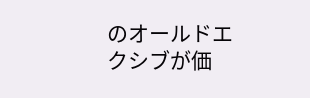のオールドエクシブが価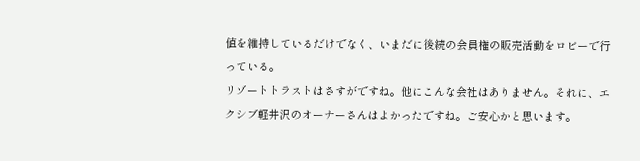値を維持しているだけでなく、いまだに後続の会員権の販売活動をロビーで行っている。
リゾートトラストはさすがですね。他にこんな会社はありません。それに、エクシブ軽井沢のオーナーさんはよかったですね。ご安心かと思います。